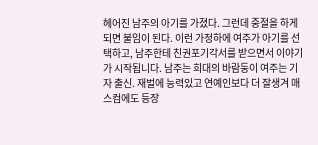헤어진 남주의 아기를 가졌다. 그런데 중절을 하게되면 불임이 된다. 이런 가정하에 여주가 아기를 선택하고, 남주한테 친권포기각서를 받으면서 이야기가 시작됩니다. 남주는 희대의 바람둥이 여주는 기자 출신. 재벌에 능력있고 연예인보다 더 잘생겨 매스컴에도 등장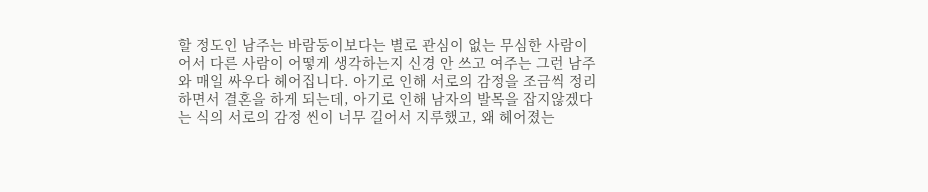할 정도인 남주는 바람둥이보다는 별로 관심이 없는 무심한 사람이어서 다른 사람이 어떻게 생각하는지 신경 안 쓰고 여주는 그런 남주와 매일 싸우다 헤어집니다. 아기로 인해 서로의 감정을 조금씩 정리하면서 결혼을 하게 되는데, 아기로 인해 남자의 발목을 잡지않겠다는 식의 서로의 감정 씬이 너무 길어서 지루했고, 왜 헤어졌는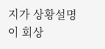지가 상황설명이 회상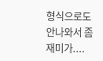형식으로도 안나와서 좀 재미가....